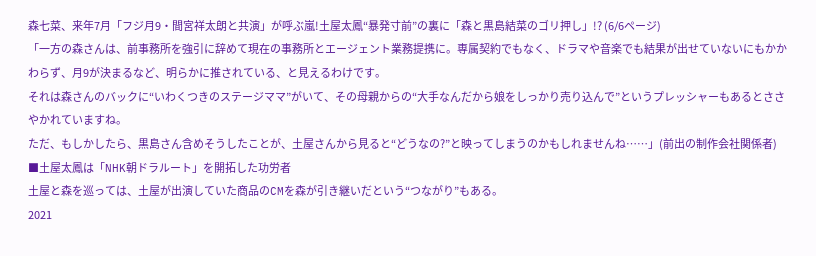森七菜、来年7月「フジ月9・間宮祥太朗と共演」が呼ぶ嵐!土屋太鳳“暴発寸前”の裏に「森と黒島結菜のゴリ押し」!? (6/6ページ)
「一方の森さんは、前事務所を強引に辞めて現在の事務所とエージェント業務提携に。専属契約でもなく、ドラマや音楽でも結果が出せていないにもかかわらず、月9が決まるなど、明らかに推されている、と見えるわけです。
それは森さんのバックに“いわくつきのステージママ”がいて、その母親からの“大手なんだから娘をしっかり売り込んで”というプレッシャーもあるとささやかれていますね。
ただ、もしかしたら、黒島さん含めそうしたことが、土屋さんから見ると“どうなの?”と映ってしまうのかもしれませんね……」(前出の制作会社関係者)
■土屋太鳳は「NHK朝ドラルート」を開拓した功労者
土屋と森を巡っては、土屋が出演していた商品のCMを森が引き継いだという“つながり”もある。
2021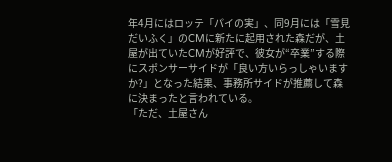年4月にはロッテ「パイの実」、同9月には「雪見だいふく」のCMに新たに起用された森だが、土屋が出ていたCMが好評で、彼女が“卒業”する際にスポンサーサイドが「良い方いらっしゃいますか?」となった結果、事務所サイドが推薦して森に決まったと言われている。
「ただ、土屋さん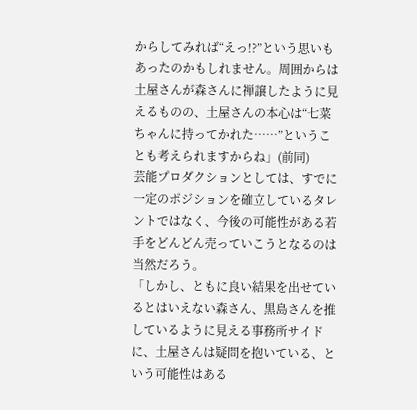からしてみれば“えっ!?”という思いもあったのかもしれません。周囲からは土屋さんが森さんに禅譲したように見えるものの、土屋さんの本心は“七菜ちゃんに持ってかれた……”ということも考えられますからね」(前同)
芸能プロダクションとしては、すでに一定のポジションを確立しているタレントではなく、今後の可能性がある若手をどんどん売っていこうとなるのは当然だろう。
「しかし、ともに良い結果を出せているとはいえない森さん、黒島さんを推しているように見える事務所サイドに、土屋さんは疑問を抱いている、という可能性はある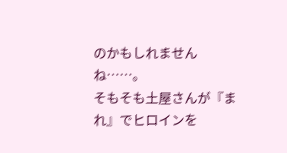のかもしれませんね……。
そもそも土屋さんが『まれ』でヒロインを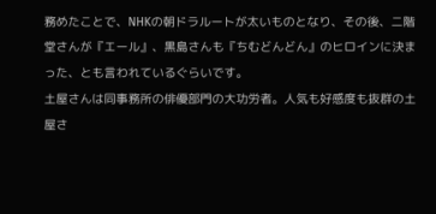務めたことで、NHKの朝ドラルートが太いものとなり、その後、二階堂さんが『エール』、黒島さんも『ちむどんどん』のヒロインに決まった、とも言われているぐらいです。
土屋さんは同事務所の俳優部門の大功労者。人気も好感度も抜群の土屋さ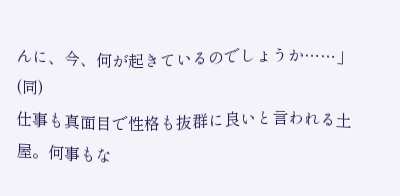んに、今、何が起きているのでしょうか……」(同)
仕事も真面目で性格も抜群に良いと言われる土屋。何事もな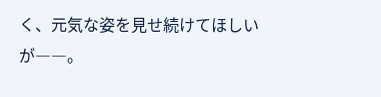く、元気な姿を見せ続けてほしいが――。